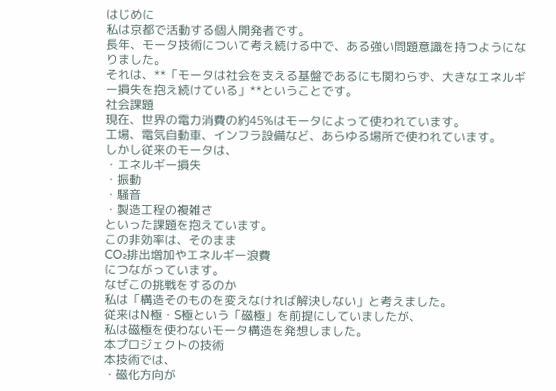はじめに
私は京都で活動する個人開発者です。
長年、モータ技術について考え続ける中で、ある強い問題意識を持つようになりました。
それは、**「モータは社会を支える基盤であるにも関わらず、大きなエネルギー損失を抱え続けている」**ということです。
社会課題
現在、世界の電力消費の約45%はモータによって使われています。
工場、電気自動車、インフラ設備など、あらゆる場所で使われています。
しかし従来のモータは、
・エネルギー損失
・振動
・騒音
・製造工程の複雑さ
といった課題を抱えています。
この非効率は、そのまま
CO₂排出増加やエネルギー浪費
につながっています。
なぜこの挑戦をするのか
私は「構造そのものを変えなければ解決しない」と考えました。
従来はN極・S極という「磁極」を前提にしていましたが、
私は磁極を使わないモータ構造を発想しました。
本プロジェクトの技術
本技術では、
・磁化方向が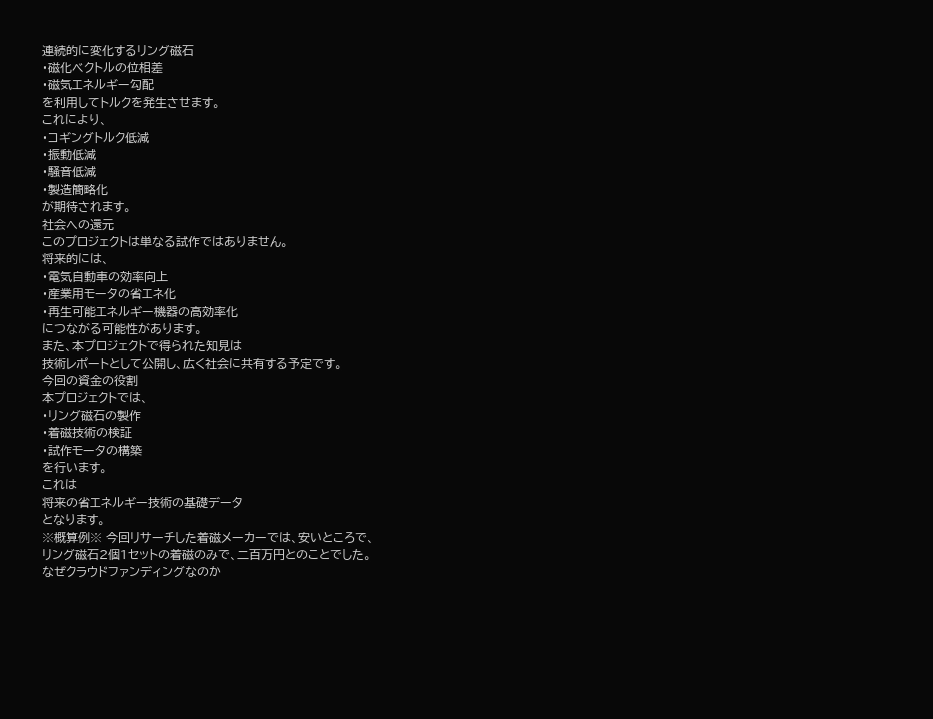連続的に変化するリング磁石
・磁化ベクトルの位相差
・磁気エネルギー勾配
を利用してトルクを発生させます。
これにより、
・コギングトルク低減
・振動低減
・騒音低減
・製造簡略化
が期待されます。
社会への還元
このプロジェクトは単なる試作ではありません。
将来的には、
・電気自動車の効率向上
・産業用モータの省エネ化
・再生可能エネルギー機器の高効率化
につながる可能性があります。
また、本プロジェクトで得られた知見は
技術レポートとして公開し、広く社会に共有する予定です。
今回の資金の役割
本プロジェクトでは、
・リング磁石の製作
・着磁技術の検証
・試作モータの構築
を行います。
これは
将来の省エネルギー技術の基礎データ
となります。
※概算例※ 今回リサーチした着磁メーカーでは、安いところで、
リング磁石2個1セットの着磁のみで、二百万円とのことでした。
なぜクラウドファンディングなのか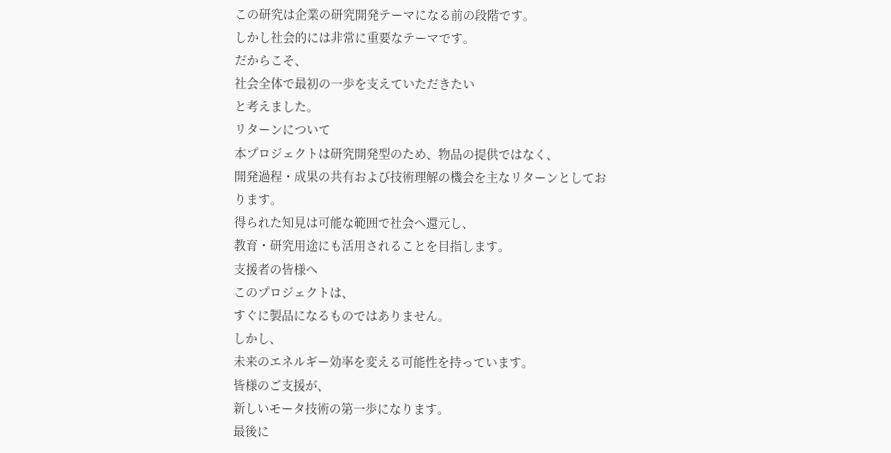この研究は企業の研究開発テーマになる前の段階です。
しかし社会的には非常に重要なテーマです。
だからこそ、
社会全体で最初の一歩を支えていただきたい
と考えました。
リターンについて
本プロジェクトは研究開発型のため、物品の提供ではなく、
開発過程・成果の共有および技術理解の機会を主なリターンとしております。
得られた知見は可能な範囲で社会へ還元し、
教育・研究用途にも活用されることを目指します。
支援者の皆様へ
このプロジェクトは、
すぐに製品になるものではありません。
しかし、
未来のエネルギー効率を変える可能性を持っています。
皆様のご支援が、
新しいモータ技術の第一歩になります。
最後に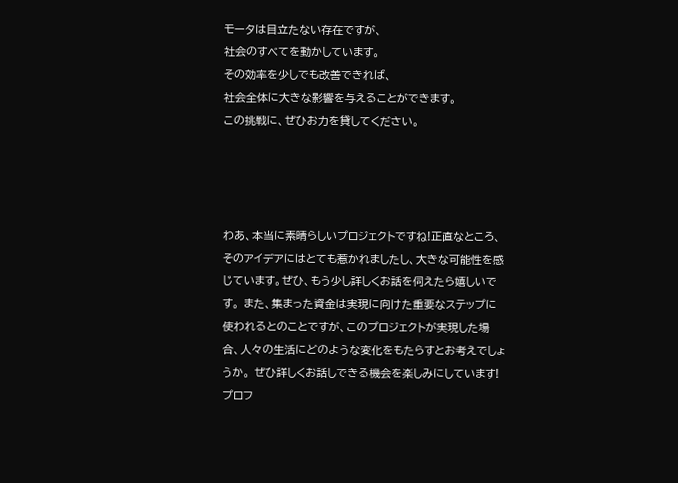モータは目立たない存在ですが、
社会のすべてを動かしています。
その効率を少しでも改善できれば、
社会全体に大きな影響を与えることができます。
この挑戦に、ぜひお力を貸してください。




わあ、本当に素晴らしいプロジェクトですね!正直なところ、そのアイデアにはとても惹かれましたし、大きな可能性を感じています。ぜひ、もう少し詳しくお話を伺えたら嬉しいです。 また、集まった資金は実現に向けた重要なステップに使われるとのことですが、このプロジェクトが実現した場合、人々の生活にどのような変化をもたらすとお考えでしょうか。 ぜひ詳しくお話しできる機会を楽しみにしています!プロフ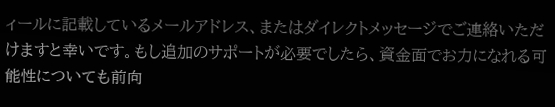ィールに記載しているメールアドレス、またはダイレクトメッセージでご連絡いただけますと幸いです。もし追加のサポートが必要でしたら、資金面でお力になれる可能性についても前向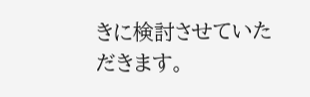きに検討させていただきます。